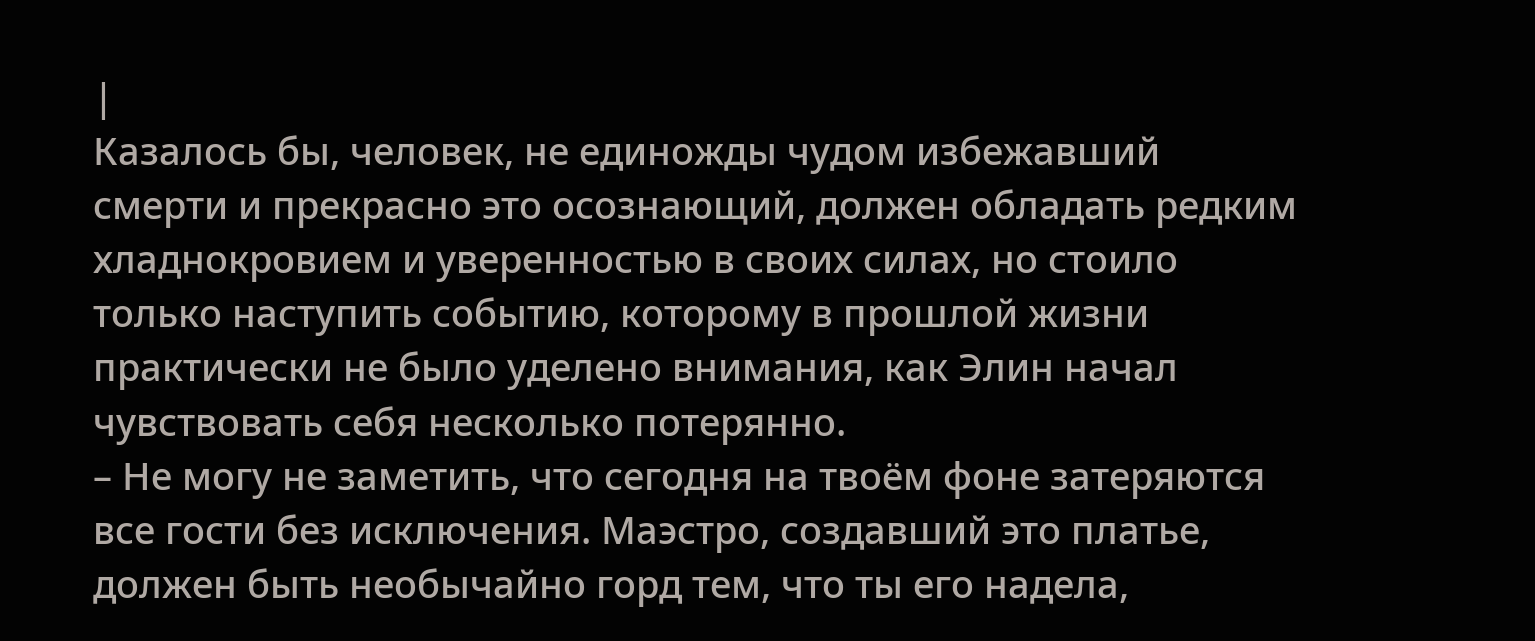|
Казалось бы, человек, не единожды чудом избежавший смерти и прекрасно это осознающий, должен обладать редким хладнокровием и уверенностью в своих силах, но стоило только наступить событию, которому в прошлой жизни практически не было уделено внимания, как Элин начал чувствовать себя несколько потерянно.
– Не могу не заметить, что сегодня на твоём фоне затеряются все гости без исключения. Маэстро, создавший это платье, должен быть необычайно горд тем, что ты его надела,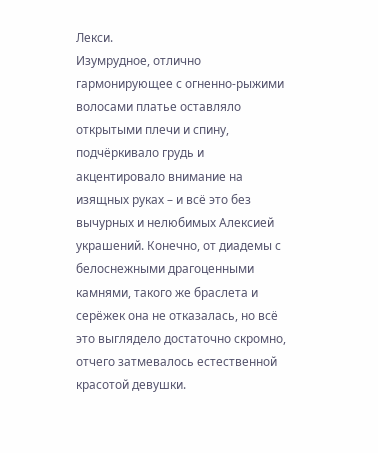Лекси.
Изумрудное, отлично гармонирующее с огненно-рыжими волосами платье оставляло открытыми плечи и спину, подчёркивало грудь и акцентировало внимание на изящных руках – и всё это без вычурных и нелюбимых Алексией украшений. Конечно, от диадемы с белоснежными драгоценными камнями, такого же браслета и серёжек она не отказалась, но всё это выглядело достаточно скромно, отчего затмевалось естественной красотой девушки.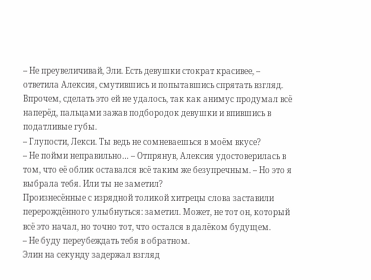– Не преувеличивай, Эли. Есть девушки стократ красивее, – ответила Алексия, смутившись и попытавшись спрятать взгляд. Впрочем, сделать это ей не удалось, так как анимус продумал всё наперёд, пальцами зажав подбородок девушки и впившись в податливые губы.
– Глупости, Лекси. Ты ведь не сомневаешься в моём вкусе?
– Не пойми неправильно… – Отпрянув, Алексия удостоверилась в том, что её облик оставался всё таким же безупречным. – Но это я выбрала тебя. Или ты не заметил?
Произнесённые с изрядной толикой хитрецы слова заставили перерождённого улыбнуться: заметил. Может, не тот он, который всё это начал, но точно тот, что остался в далёком будущем.
– Не буду переубеждать тебя в обратном.
Элин на секунду задержал взгляд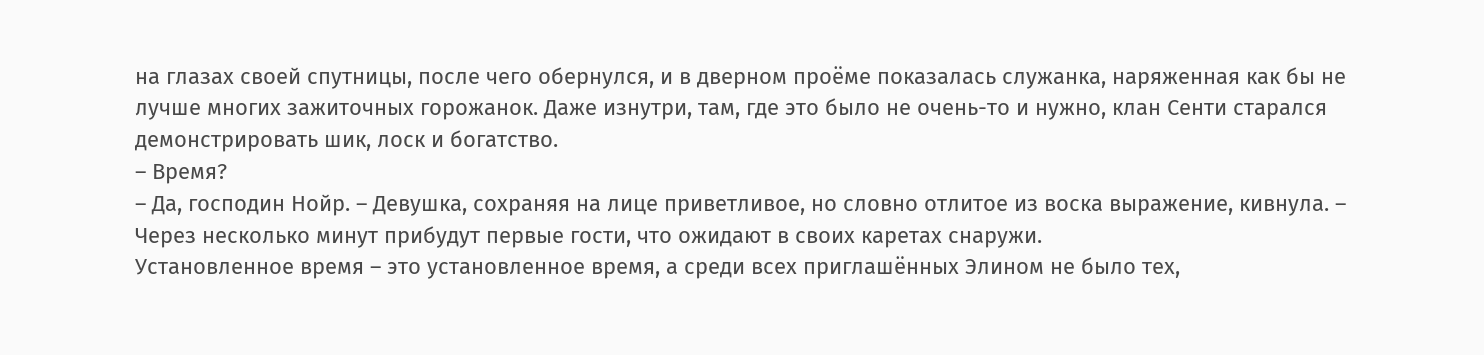на глазах своей спутницы, после чего обернулся, и в дверном проёме показалась служанка, наряженная как бы не лучше многих зажиточных горожанок. Даже изнутри, там, где это было не очень-то и нужно, клан Сенти старался демонстрировать шик, лоск и богатство.
– Время?
– Да, господин Нойр. – Девушка, сохраняя на лице приветливое, но словно отлитое из воска выражение, кивнула. – Через несколько минут прибудут первые гости, что ожидают в своих каретах снаружи.
Установленное время – это установленное время, а среди всех приглашённых Элином не было тех,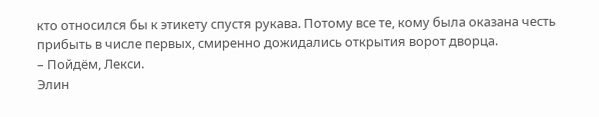кто относился бы к этикету спустя рукава. Потому все те, кому была оказана честь прибыть в числе первых, смиренно дожидались открытия ворот дворца.
– Пойдём, Лекси.
Элин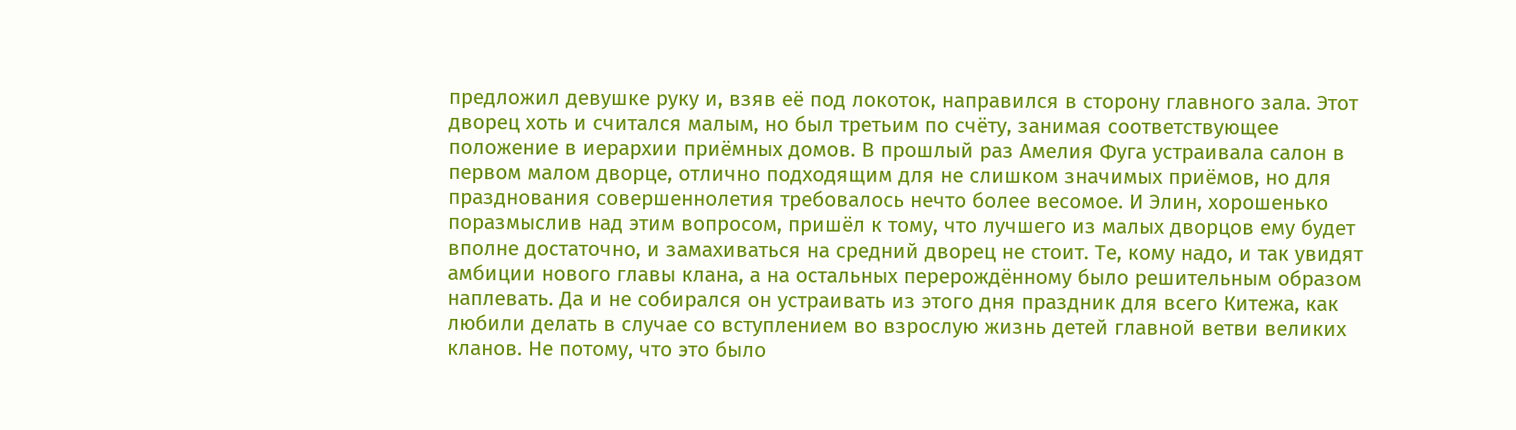предложил девушке руку и, взяв её под локоток, направился в сторону главного зала. Этот дворец хоть и считался малым, но был третьим по счёту, занимая соответствующее положение в иерархии приёмных домов. В прошлый раз Амелия Фуга устраивала салон в первом малом дворце, отлично подходящим для не слишком значимых приёмов, но для празднования совершеннолетия требовалось нечто более весомое. И Элин, хорошенько поразмыслив над этим вопросом, пришёл к тому, что лучшего из малых дворцов ему будет вполне достаточно, и замахиваться на средний дворец не стоит. Те, кому надо, и так увидят амбиции нового главы клана, а на остальных перерождённому было решительным образом наплевать. Да и не собирался он устраивать из этого дня праздник для всего Китежа, как любили делать в случае со вступлением во взрослую жизнь детей главной ветви великих кланов. Не потому, что это было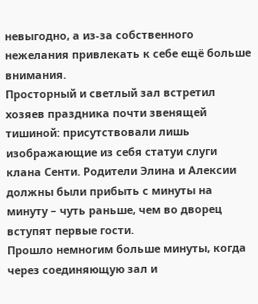невыгодно, а из-за собственного нежелания привлекать к себе ещё больше внимания.
Просторный и светлый зал встретил хозяев праздника почти звенящей тишиной: присутствовали лишь изображающие из себя статуи слуги клана Сенти. Родители Элина и Алексии должны были прибыть с минуты на минуту – чуть раньше, чем во дворец вступят первые гости.
Прошло немногим больше минуты, когда через соединяющую зал и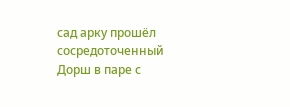сад арку прошёл сосредоточенный Дорш в паре с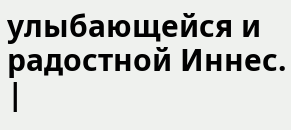улыбающейся и радостной Иннес. |